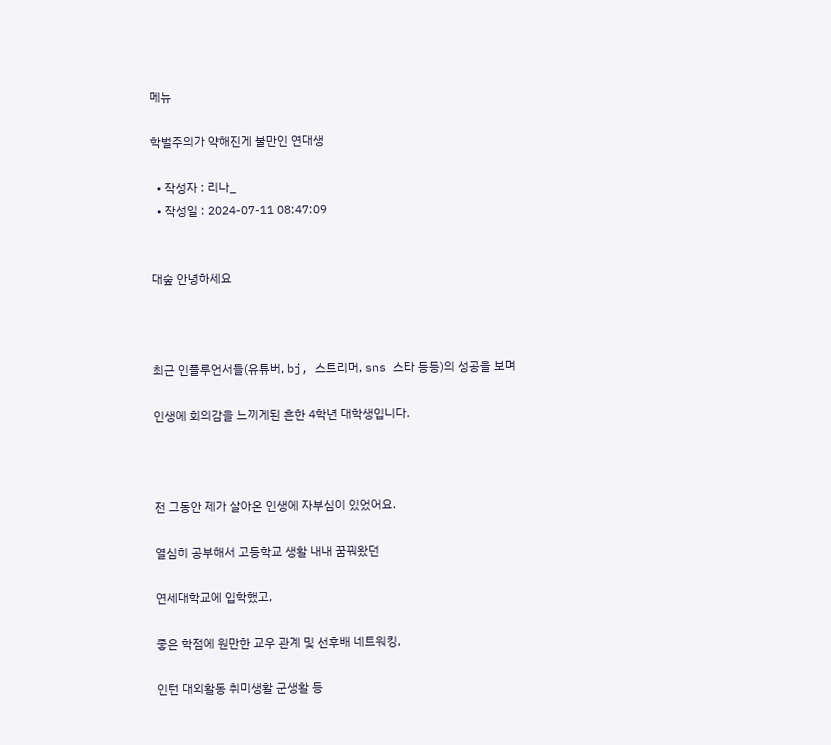메뉴

학벌주의가 약해진게 불만인 연대생

  • 작성자 : 리나_
  • 작성일 : 2024-07-11 08:47:09


대숲 안녕하세요



최근 인플루언서들(유튜버, bj, 스트리머, sns 스타 등등)의 성공을 보며

인생에 회의감을 느끼게된 흔한 4학년 대학생입니다.



전 그동안 제가 살아온 인생에 자부심이 있었어요.

열심히 공부해서 고등학교 생활 내내 꿈꿔왔던

연세대학교에 입학했고,

좋은 학점에 원만한 교우 관계 및 선후배 네트워킹,

인턴 대외활동 취미생활 군생활 등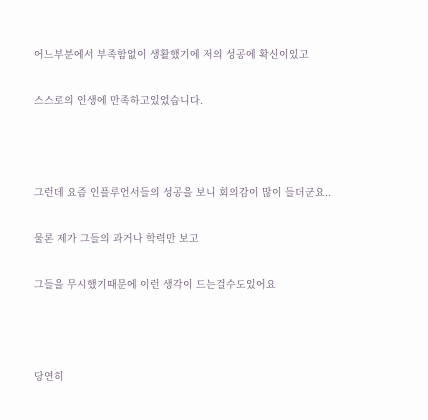어느부분에서 부족함없이 생활했기에 저의 성공에 확신이있고

스스로의 인생에 만족하고있었습니다.



그런데 요즘 인플루언서들의 성공을 보니 회의감이 많이 들더군요..

물론 제가 그들의 과거나 학력만 보고

그들을 무시했기때문에 이런 생각이 드는걸수도있어요



당연히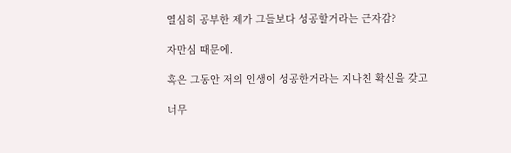열심히 공부한 제가 그들보다 성공할거라는 근자감?

자만심 때문에.

혹은 그동안 저의 인생이 성공한거라는 지나친 확신을 갖고

너무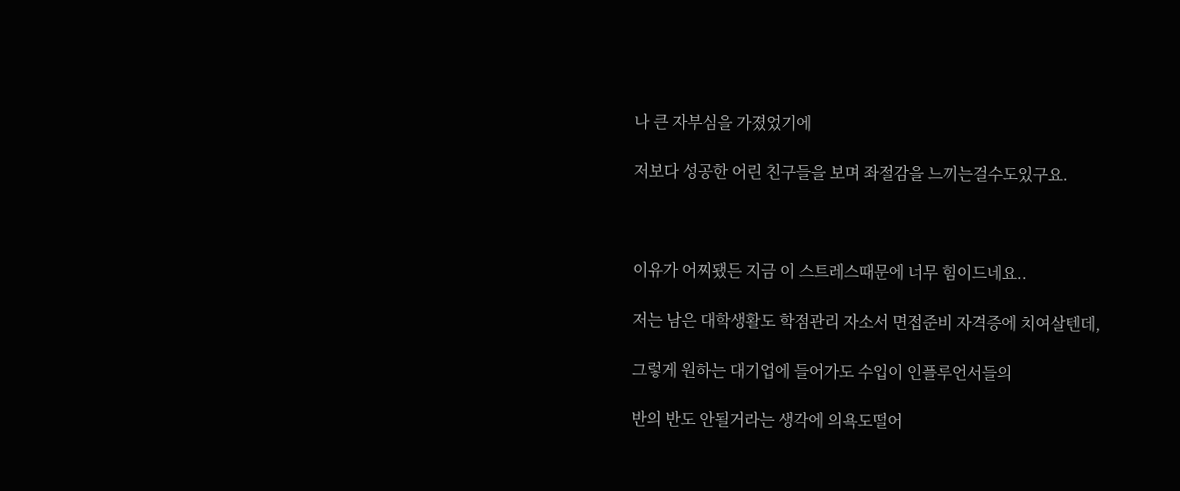나 큰 자부심을 가졌었기에

저보다 성공한 어린 친구들을 보며 좌절감을 느끼는걸수도있구요.



이유가 어찌됐든 지금 이 스트레스때문에 너무 힘이드네요..

저는 남은 대학생활도 학점관리 자소서 면접준비 자격증에 치여살텐데,

그렇게 원하는 대기업에 들어가도 수입이 인플루언서들의

반의 반도 안될거라는 생각에 의욕도떨어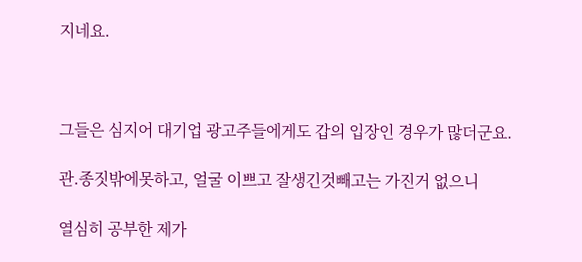지네요.



그들은 심지어 대기업 광고주들에게도 갑의 입장인 경우가 많더군요.

관.종짓밖에못하고, 얼굴 이쁘고 잘생긴것빼고는 가진거 없으니

열심히 공부한 제가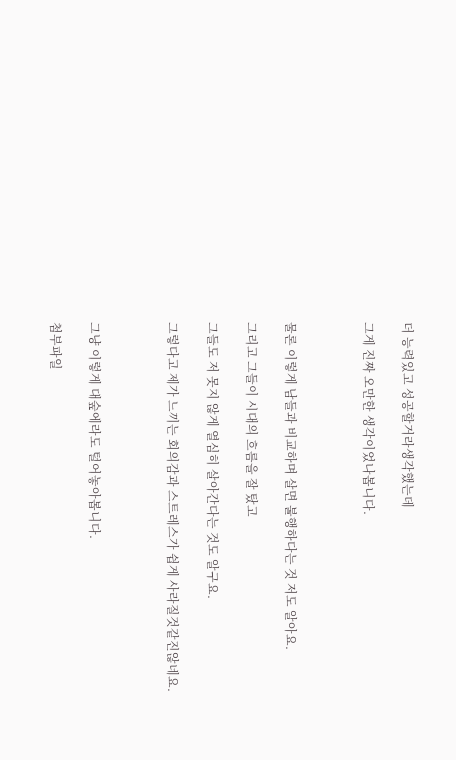더 능력있고 성공할거라생각했는데

그게 진짜 오만한 생각이었나봅니다.



물론 이렇게 남들과 비교하며 살면 불행하다는 것 저도 알아요.

그리고 그들이 시대의 흐름을 잘 탔고

그들도 저 못지 않게 열심히 살아간다는 것도 알구요.

그렇다고 제가 느끼는 회의감과 스트레스가 쉽게 사라질것같진않네요.



그냥 이렇게 대숲에라도 털어놓아봅니다.

첨부파일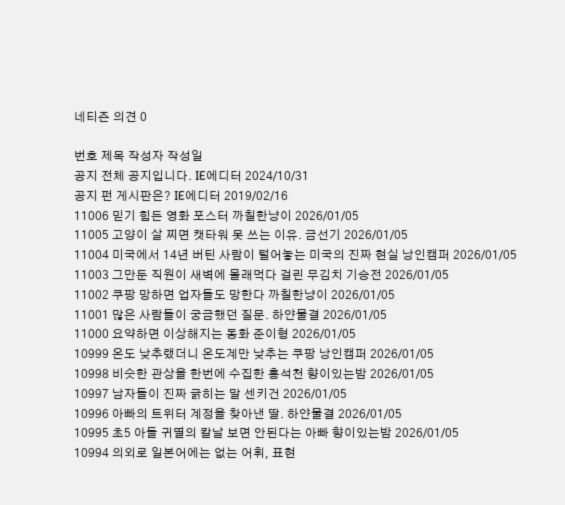네티즌 의견 0

번호 제목 작성자 작성일
공지 전체 공지입니다. IE에디터 2024/10/31
공지 펀 게시판은? IE에디터 2019/02/16
11006 믿기 힘든 영화 포스터 까칠한냥이 2026/01/05
11005 고양이 살 찌면 캣타워 못 쓰는 이유. 금선기 2026/01/05
11004 미국에서 14년 버틴 사람이 털어놓는 미국의 진짜 현실 낭인캠퍼 2026/01/05
11003 그만둔 직원이 새벽에 몰래먹다 걸린 무김치 기승전 2026/01/05
11002 쿠팡 망하면 업자들도 망한다 까칠한냥이 2026/01/05
11001 많은 사람들이 궁금했던 질문. 하얀물결 2026/01/05
11000 요약하면 이상해지는 동화 준이형 2026/01/05
10999 온도 낮추랬더니 온도계만 낮추는 쿠팡 낭인캠퍼 2026/01/05
10998 비슷한 관상을 한번에 수집한 홍석천 향이있는밤 2026/01/05
10997 남자들이 진짜 긁히는 말 센키건 2026/01/05
10996 아빠의 트위터 계정을 찾아낸 딸. 하얀물결 2026/01/05
10995 초5 아들 귀멸의 칼날 보면 안된다는 아빠 향이있는밤 2026/01/05
10994 의외로 일본어에는 없는 어휘, 표현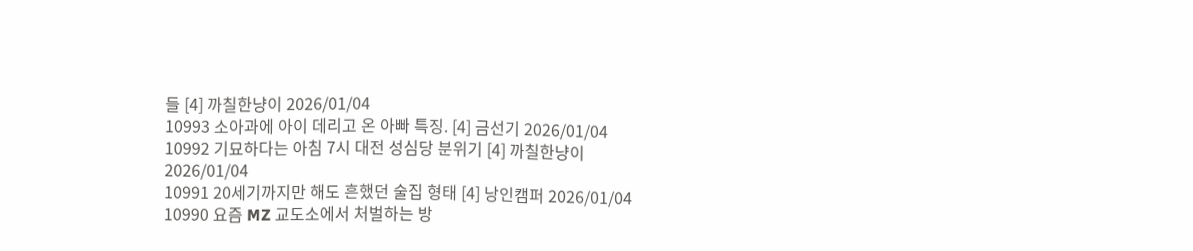들 [4] 까칠한냥이 2026/01/04
10993 소아과에 아이 데리고 온 아빠 특징. [4] 금선기 2026/01/04
10992 기묘하다는 아침 7시 대전 성심당 분위기 [4] 까칠한냥이 2026/01/04
10991 20세기까지만 해도 흔했던 술집 형태 [4] 낭인캠퍼 2026/01/04
10990 요즘 MZ 교도소에서 처벌하는 방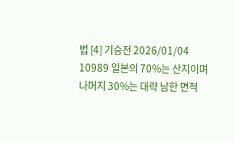법 [4] 기승전 2026/01/04
10989 일본의 70%는 산지이며 나머지 30%는 대략 남한 면적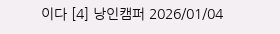이다 [4] 낭인캠퍼 2026/01/04